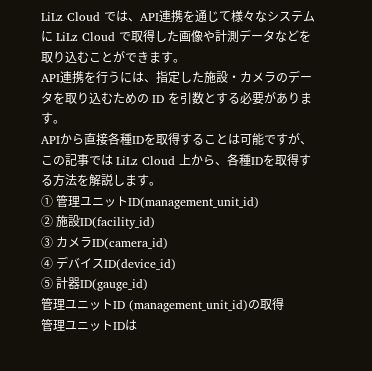LiLz Cloud では、API連携を通じて様々なシステムに LiLz Cloud で取得した画像や計測データなどを取り込むことができます。
API連携を行うには、指定した施設・カメラのデータを取り込むための ID を引数とする必要があります。
APIから直接各種IDを取得することは可能ですが、この記事では LiLz Cloud 上から、各種IDを取得する方法を解説します。
① 管理ユニットID(management_unit_id)
② 施設ID(facility_id)
③ カメラID(camera_id)
④ デバイスID(device_id)
⑤ 計器ID(gauge_id)
管理ユニットID (management_unit_id)の取得
管理ユニットIDは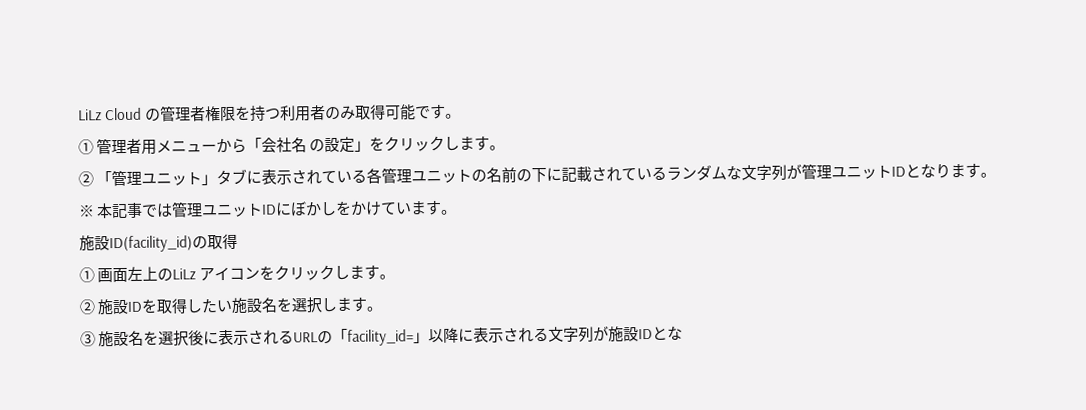LiLz Cloud の管理者権限を持つ利用者のみ取得可能です。
① 管理者用メニューから「会社名 の設定」をクリックします。
② 「管理ユニット」タブに表示されている各管理ユニットの名前の下に記載されているランダムな文字列が管理ユニットIDとなります。
※ 本記事では管理ユニットIDにぼかしをかけています。
施設ID(facility_id)の取得
① 画面左上のLiLz アイコンをクリックします。
② 施設IDを取得したい施設名を選択します。
③ 施設名を選択後に表示されるURLの「facility_id=」以降に表示される文字列が施設IDとな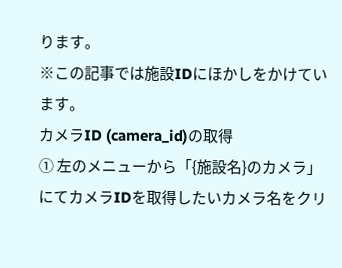ります。
※この記事では施設IDにほかしをかけています。
カメラID (camera_id)の取得
① 左のメニューから「{施設名}のカメラ」にてカメラIDを取得したいカメラ名をクリ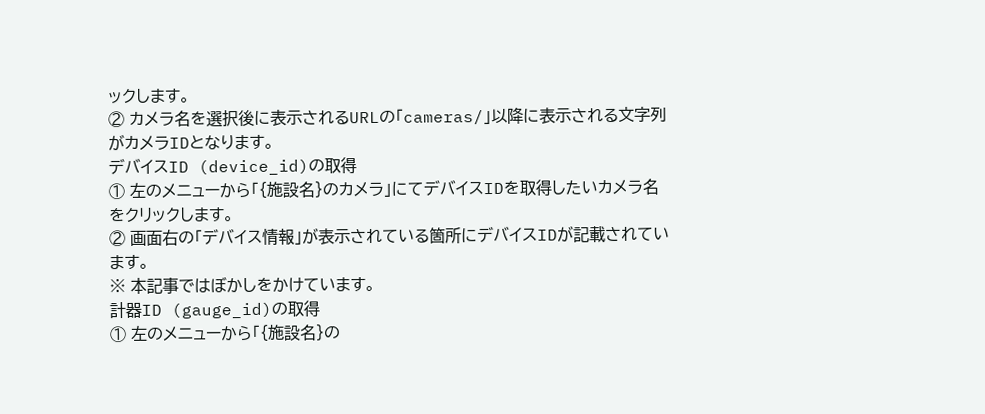ックします。
② カメラ名を選択後に表示されるURLの「cameras/」以降に表示される文字列がカメラIDとなります。
デバイスID (device_id)の取得
① 左のメニューから「{施設名}のカメラ」にてデバイスIDを取得したいカメラ名をクリックします。
② 画面右の「デバイス情報」が表示されている箇所にデバイスIDが記載されています。
※ 本記事ではぼかしをかけています。
計器ID (gauge_id)の取得
① 左のメニューから「{施設名}の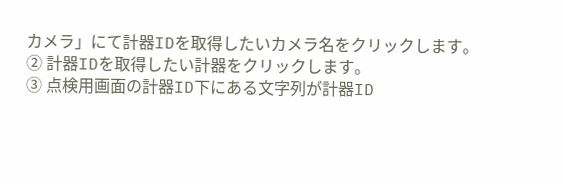カメラ」にて計器IDを取得したいカメラ名をクリックします。
② 計器IDを取得したい計器をクリックします。
③ 点検用画面の計器ID下にある文字列が計器ID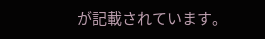が記載されています。